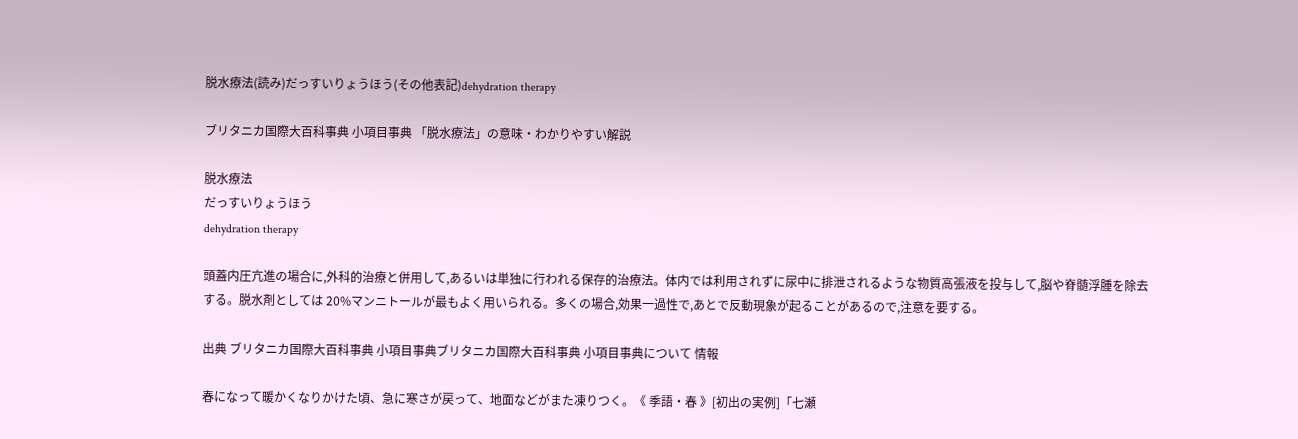脱水療法(読み)だっすいりょうほう(その他表記)dehydration therapy

ブリタニカ国際大百科事典 小項目事典 「脱水療法」の意味・わかりやすい解説

脱水療法
だっすいりょうほう
dehydration therapy

頭蓋内圧亢進の場合に,外科的治療と併用して,あるいは単独に行われる保存的治療法。体内では利用されずに尿中に排泄されるような物質高張液を投与して,脳や脊髄浮腫を除去する。脱水剤としては 20%マンニトールが最もよく用いられる。多くの場合,効果一過性で,あとで反動現象が起ることがあるので,注意を要する。

出典 ブリタニカ国際大百科事典 小項目事典ブリタニカ国際大百科事典 小項目事典について 情報

春になって暖かくなりかけた頃、急に寒さが戻って、地面などがまた凍りつく。《 季語・春 》[初出の実例]「七瀬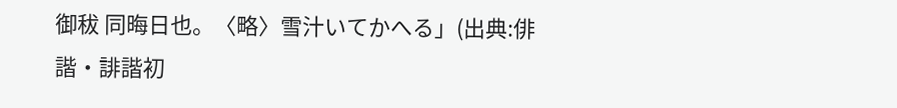御秡 同晦日也。〈略〉雪汁いてかへる」(出典:俳諧・誹諧初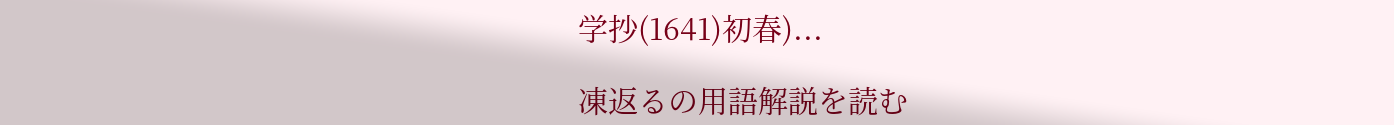学抄(1641)初春)...

凍返るの用語解説を読む